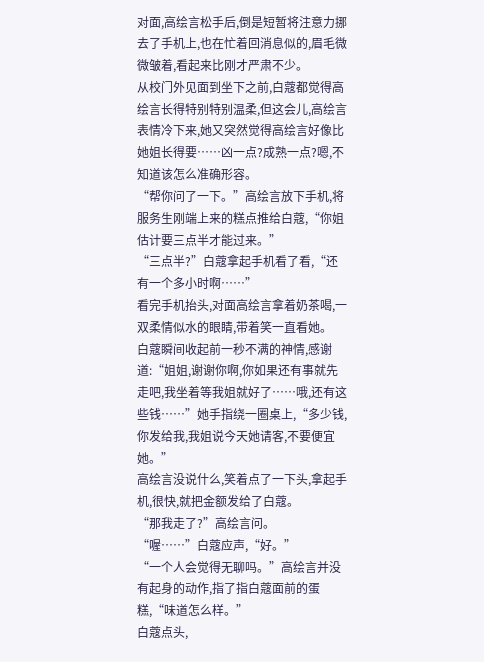对面,高绘言松手后,倒是短暂将注意力挪去了手机上,也在忙着回消息似的,眉毛微微皱着,看起来比刚才严肃不少。
从校门外见面到坐下之前,白蔻都觉得高绘言长得特别特别温柔,但这会儿,高绘言表情冷下来,她又突然觉得高绘言好像比她姐长得要……凶一点?成熟一点?嗯,不知道该怎么准确形容。
“帮你问了一下。”高绘言放下手机,将服务生刚端上来的糕点推给白蔻,“你姐估计要三点半才能过来。”
“三点半?”白蔻拿起手机看了看,“还有一个多小时啊……”
看完手机抬头,对面高绘言拿着奶茶喝,一双柔情似水的眼睛,带着笑一直看她。
白蔻瞬间收起前一秒不满的神情,感谢道:“姐姐,谢谢你啊,你如果还有事就先走吧,我坐着等我姐就好了……哦,还有这些钱……”她手指绕一圈桌上,“多少钱,你发给我,我姐说今天她请客,不要便宜她。”
高绘言没说什么,笑着点了一下头,拿起手机,很快,就把金额发给了白蔻。
“那我走了?”高绘言问。
“喔……”白蔻应声,“好。”
“一个人会觉得无聊吗。”高绘言并没有起身的动作,指了指白蔻面前的蛋糕,“味道怎么样。”
白蔻点头,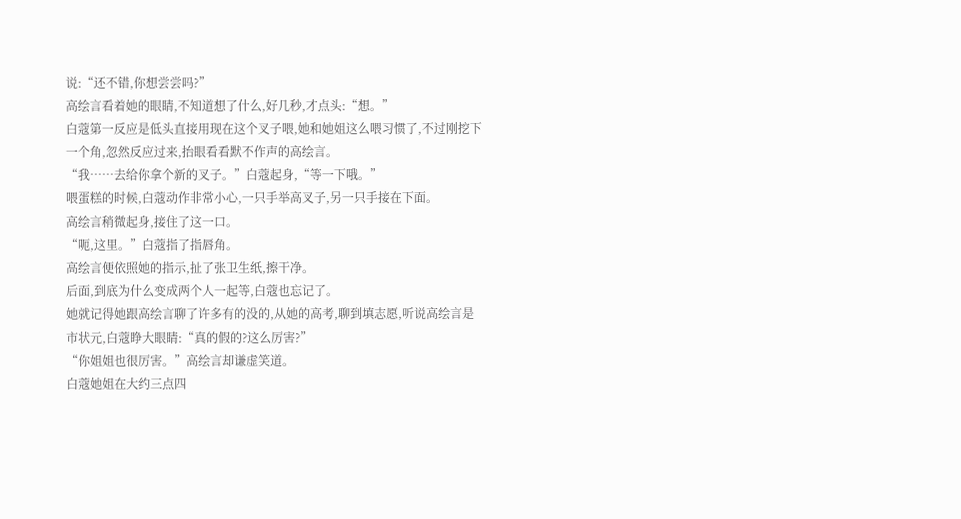说:“还不错,你想尝尝吗?”
高绘言看着她的眼睛,不知道想了什么,好几秒,才点头:“想。”
白蔻第一反应是低头直接用现在这个叉子喂,她和她姐这么喂习惯了,不过刚挖下一个角,忽然反应过来,抬眼看看默不作声的高绘言。
“我……去给你拿个新的叉子。”白蔻起身,“等一下哦。”
喂蛋糕的时候,白蔻动作非常小心,一只手举高叉子,另一只手接在下面。
高绘言稍微起身,接住了这一口。
“呃,这里。”白蔻指了指唇角。
高绘言便依照她的指示,扯了张卫生纸,擦干净。
后面,到底为什么变成两个人一起等,白蔻也忘记了。
她就记得她跟高绘言聊了许多有的没的,从她的高考,聊到填志愿,听说高绘言是市状元,白蔻睁大眼睛:“真的假的?这么厉害?”
“你姐姐也很厉害。”高绘言却谦虚笑道。
白蔻她姐在大约三点四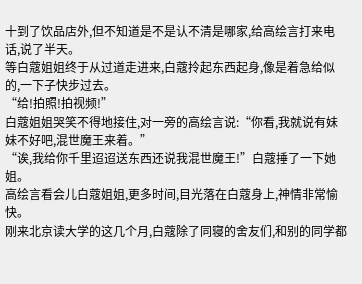十到了饮品店外,但不知道是不是认不清是哪家,给高绘言打来电话,说了半天。
等白蔻姐姐终于从过道走进来,白蔻拎起东西起身,像是着急给似的,一下子快步过去。
“给!拍照!拍视频!”
白蔻姐姐哭笑不得地接住,对一旁的高绘言说:“你看,我就说有妹妹不好吧,混世魔王来着。”
“诶,我给你千里迢迢送东西还说我混世魔王!”白蔻捶了一下她姐。
高绘言看会儿白蔻姐姐,更多时间,目光落在白蔻身上,神情非常愉快。
刚来北京读大学的这几个月,白蔻除了同寝的舍友们,和别的同学都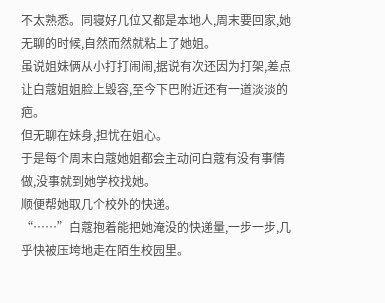不太熟悉。同寝好几位又都是本地人,周末要回家,她无聊的时候,自然而然就粘上了她姐。
虽说姐妹俩从小打打闹闹,据说有次还因为打架,差点让白蔻姐姐脸上毁容,至今下巴附近还有一道淡淡的疤。
但无聊在妹身,担忧在姐心。
于是每个周末白蔻她姐都会主动问白蔻有没有事情做,没事就到她学校找她。
顺便帮她取几个校外的快递。
“……”白蔻抱着能把她淹没的快递量,一步一步,几乎快被压垮地走在陌生校园里。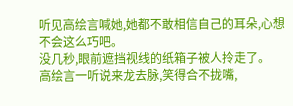听见高绘言喊她,她都不敢相信自己的耳朵,心想不会这么巧吧。
没几秒,眼前遮挡视线的纸箱子被人拎走了。
高绘言一听说来龙去脉,笑得合不拢嘴,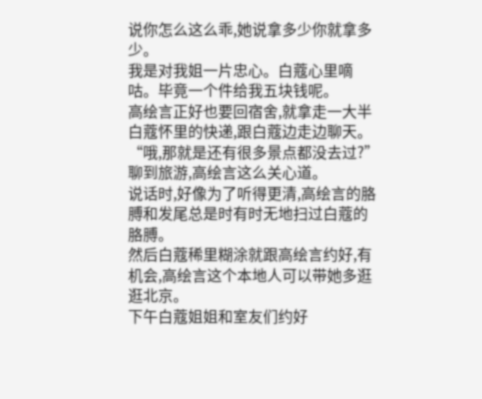说你怎么这么乖,她说拿多少你就拿多少。
我是对我姐一片忠心。白蔻心里嘀咕。毕竟一个件给我五块钱呢。
高绘言正好也要回宿舍,就拿走一大半白蔻怀里的快递,跟白蔻边走边聊天。
“哦,那就是还有很多景点都没去过?”聊到旅游,高绘言这么关心道。
说话时,好像为了听得更清,高绘言的胳膊和发尾总是时有时无地扫过白蔻的胳膊。
然后白蔻稀里糊涂就跟高绘言约好,有机会,高绘言这个本地人可以带她多逛逛北京。
下午白蔻姐姐和室友们约好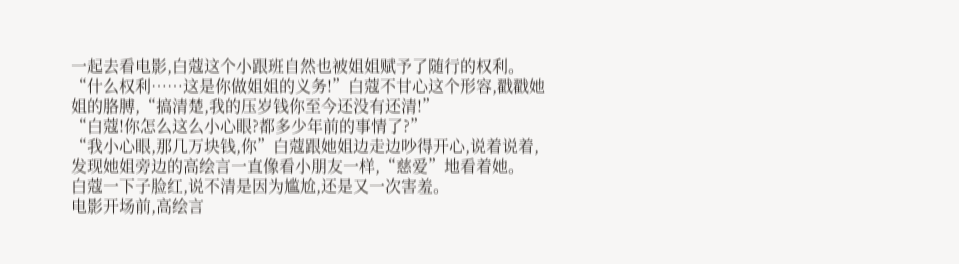一起去看电影,白蔻这个小跟班自然也被姐姐赋予了随行的权利。
“什么权利……这是你做姐姐的义务!”白蔻不甘心这个形容,戳戳她姐的胳膊,“搞清楚,我的压岁钱你至今还没有还清!”
“白蔻!你怎么这么小心眼?都多少年前的事情了?”
“我小心眼,那几万块钱,你”白蔻跟她姐边走边吵得开心,说着说着,发现她姐旁边的高绘言一直像看小朋友一样,“慈爱”地看着她。
白蔻一下子脸红,说不清是因为尴尬,还是又一次害羞。
电影开场前,高绘言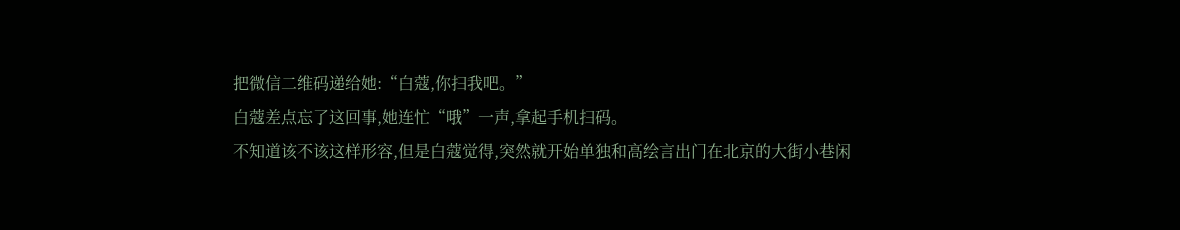把微信二维码递给她:“白蔻,你扫我吧。”
白蔻差点忘了这回事,她连忙“哦”一声,拿起手机扫码。
不知道该不该这样形容,但是白蔻觉得,突然就开始单独和高绘言出门在北京的大街小巷闲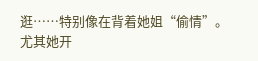逛……特别像在背着她姐“偷情”。
尤其她开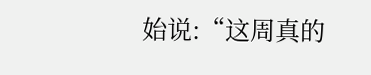始说:“这周真的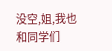没空,姐,我也和同学们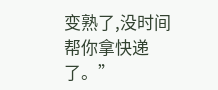变熟了,没时间帮你拿快递了。”